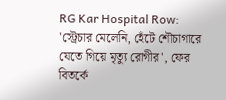RG Kar Hospital Row: 'স্ট্রেচার মেলেনি, হেঁটে শৌচাগারে যেতে গিয়ে মৃত্যু রোগীর', ফের বিতর্কে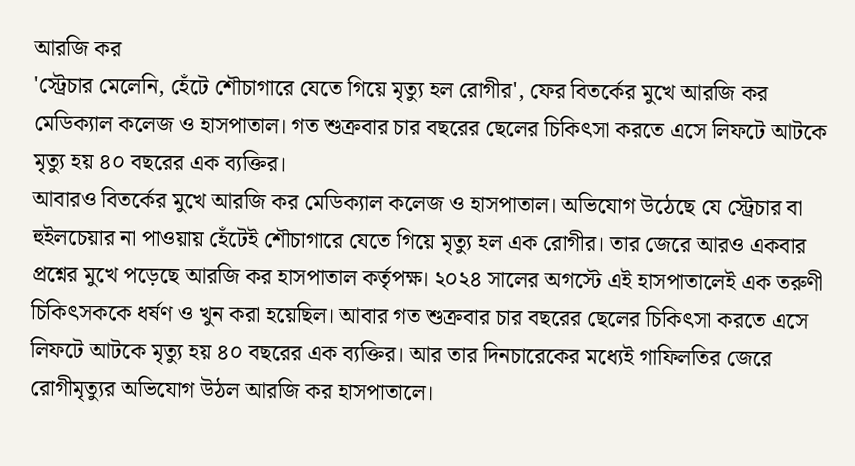আরজি কর
'স্ট্রেচার মেলেনি, হেঁটে শৌচাগারে যেতে গিয়ে মৃত্যু হল রোগীর', ফের বিতর্কের মুখে আরজি কর মেডিক্যাল কলেজ ও হাসপাতাল। গত শুক্রবার চার বছরের ছেলের চিকিৎসা করতে এসে লিফটে আটকে মৃত্যু হয় ৪০ বছরের এক ব্যক্তির।
আবারও বিতর্কের মুখে আরজি কর মেডিক্যাল কলেজ ও হাসপাতাল। অভিযোগ উঠেছে যে স্ট্রেচার বা হুইলচেয়ার না পাওয়ায় হেঁটেই শৌচাগারে যেতে গিয়ে মৃত্যু হল এক রোগীর। তার জেরে আরও একবার প্রশ্নের মুখে পড়েছে আরজি কর হাসপাতাল কর্তৃপক্ষ। ২০২৪ সালের অগস্টে এই হাসপাতালেই এক তরুণী চিকিৎসককে ধর্ষণ ও খুন করা হয়েছিল। আবার গত শুক্রবার চার বছরের ছেলের চিকিৎসা করতে এসে লিফটে আটকে মৃত্যু হয় ৪০ বছরের এক ব্যক্তির। আর তার দিনচারেকের মধ্যেই গাফিলতির জেরে রোগীমৃত্যুর অভিযোগ উঠল আরজি কর হাসপাতালে।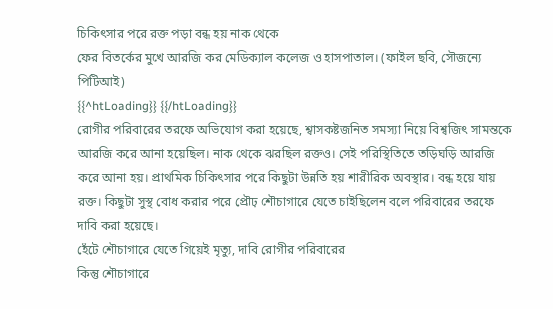চিকিৎসার পরে রক্ত পড়া বন্ধ হয় নাক থেকে
ফের বিতর্কের মুখে আরজি কর মেডিক্যাল কলেজ ও হাসপাতাল। (ফাইল ছবি, সৌজন্যে পিটিআই)
{{^htLoading}} {{/htLoading}}
রোগীর পরিবারের তরফে অভিযোগ করা হয়েছে, শ্বাসকষ্টজনিত সমস্যা নিয়ে বিশ্বজিৎ সামন্তকে আরজি করে আনা হয়েছিল। নাক থেকে ঝরছিল রক্তও। সেই পরিস্থিতিতে তড়িঘড়ি আরজি করে আনা হয়। প্রাথমিক চিকিৎসার পরে কিছুটা উন্নতি হয় শারীরিক অবস্থার। বন্ধ হয়ে যায় রক্ত। কিছুটা সুস্থ বোধ করার পরে প্রৌঢ় শৌচাগারে যেতে চাইছিলেন বলে পরিবারের তরফে দাবি করা হয়েছে।
হেঁটে শৌচাগারে যেতে গিয়েই মৃত্যু, দাবি রোগীর পরিবারের
কিন্তু শৌচাগারে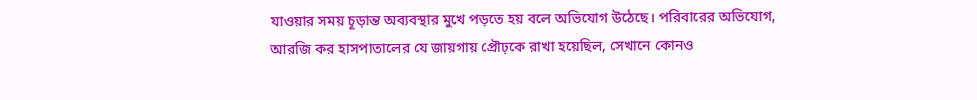যাওয়ার সময় চূড়ান্ত অব্যবস্থার মুখে পড়তে হয় বলে অভিযোগ উঠেছে। পরিবারের অভিযোগ, আরজি কর হাসপাতালের যে জায়গায় প্রৌঢ়কে রাখা হয়েছিল, সেখানে কোনও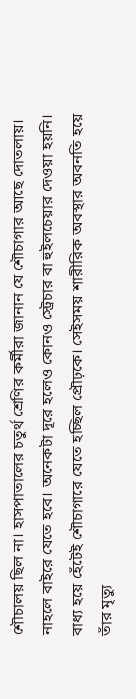শৌচালয় ছিল না। হাসপাতালের চতুর্থ শ্রেণির কর্মীরা জানান যে শৌচাগার আছে দোতলায়। নাহলে বাইরে যেতে হবে। অনেকটা দূরে হলেও কোনও স্ট্রেচার বা হুইলচেয়ার দেওয়া হয়নি। বাধ্য হয়ে হেঁটেই শৌচাগারে যেতে হচ্ছিল প্রৌঢ়কে। সেইসময় শারীরিক অবস্থার অবনতি হয়ে তাঁর মৃত্যু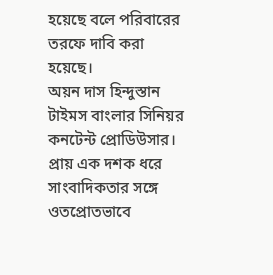হয়েছে বলে পরিবারের তরফে দাবি করা হয়েছে।
অয়ন দাস হিন্দুস্তান টাইমস বাংলার সিনিয়র কনটেন্ট প্রোডিউসার। প্রায় এক দশক ধরে সাংবাদিকতার সঙ্গে ওতপ্রোতভাবে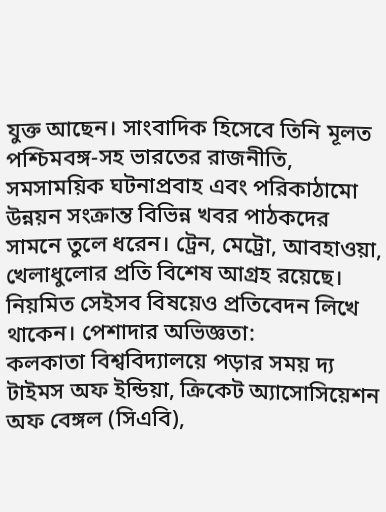যুক্ত আছেন। সাংবাদিক হিসেবে তিনি মূলত পশ্চিমবঙ্গ-সহ ভারতের রাজনীতি, সমসাময়িক ঘটনাপ্রবাহ এবং পরিকাঠামো উন্নয়ন সংক্রান্ত বিভিন্ন খবর পাঠকদের সামনে তুলে ধরেন। ট্রেন, মেট্রো, আবহাওয়া, খেলাধুলোর প্রতি বিশেষ আগ্রহ রয়েছে। নিয়মিত সেইসব বিষয়েও প্রতিবেদন লিখে থাকেন। পেশাদার অভিজ্ঞতা:
কলকাতা বিশ্ববিদ্যালয়ে পড়ার সময় দ্য টাইমস অফ ইন্ডিয়া, ক্রিকেট অ্যাসোসিয়েশন অফ বেঙ্গল (সিএবি),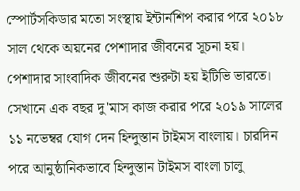স্পোর্টসকিডার মতো সংস্থায় ইন্টার্নশিপ করার পরে ২০১৮ সাল থেকে অয়নের পেশাদার জীবনের সূচনা হয়। পেশাদার সাংবাদিক জীবনের শুরুটা হয় ইটিভি ভারতে। সেখানে এক বছর দু'মাস কাজ করার পরে ২০১৯ সালের ১১ নভেম্বর যোগ দেন হিন্দুস্তান টাইমস বাংলায়। চারদিন পরে আনুষ্ঠানিকভাবে হিন্দুস্তান টাইমস বাংলা চালু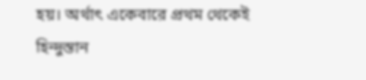হয়। অর্থাৎ একেবারে প্রথম থেকেই হিন্দুস্তান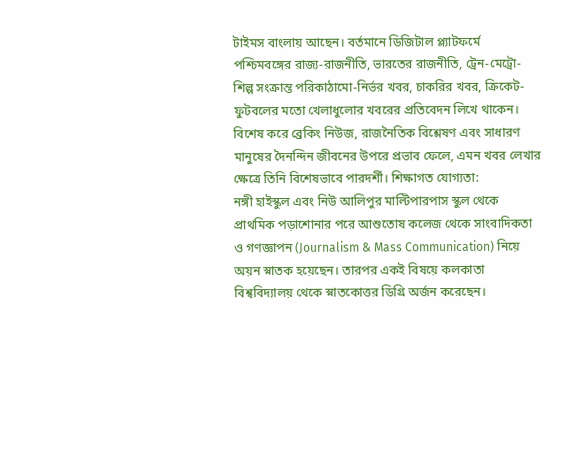টাইমস বাংলায় আছেন। বর্তমানে ডিজিটাল প্ল্যাটফর্মে পশ্চিমবঙ্গের রাজ্য-রাজনীতি, ভারতের রাজনীতি, ট্রেন-মেট্রো-শিল্প সংক্রান্ত পরিকাঠামো-নির্ভর খবর, চাকরির খবর, ক্রিকেট-ফুটবলের মতো খেলাধুলোর খবরের প্রতিবেদন লিখে থাকেন। বিশেষ করে ব্রেকিং নিউজ, রাজনৈতিক বিশ্লেষণ এবং সাধারণ মানুষের দৈনন্দিন জীবনের উপরে প্রভাব ফেলে, এমন খবর লেখার ক্ষেত্রে তিনি বিশেষভাবে পারদর্শী। শিক্ষাগত যোগ্যতা:
নঙ্গী হাইস্কুল এবং নিউ আলিপুর মাল্টিপারপাস স্কুল থেকে প্রাথমিক পড়াশোনার পরে আশুতোষ কলেজ থেকে সাংবাদিকতা ও গণজ্ঞাপন (Journalism & Mass Communication) নিয়ে অয়ন স্নাতক হয়েছেন। তারপর একই বিষয়ে কলকাতা বিশ্ববিদ্যালয় থেকে স্নাতকোত্তর ডিগ্রি অর্জন করেছেন।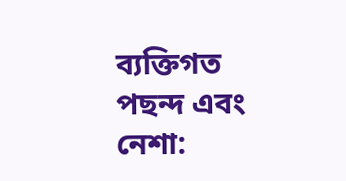ব্যক্তিগত পছন্দ এবং নেশা: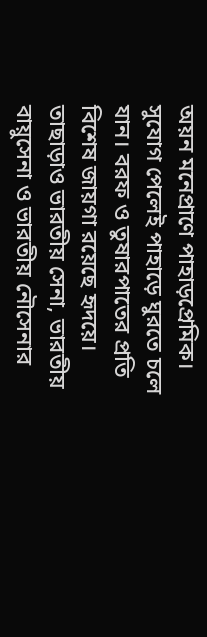অয়ন মনেপ্রাণে পাহাড়প্রেমিক। সুযোগ পেলেই পাহাড়ে ঘুরতে চলে যান। বরফ ও তুষারপাতের প্রতি বিশেষ জায়গা রয়েছে হৃদয়ে। তাছাড়াও ভারতীয় সেনা, ভারতীয় বায়ুসেনা ও ভারতীয় নৌসেনার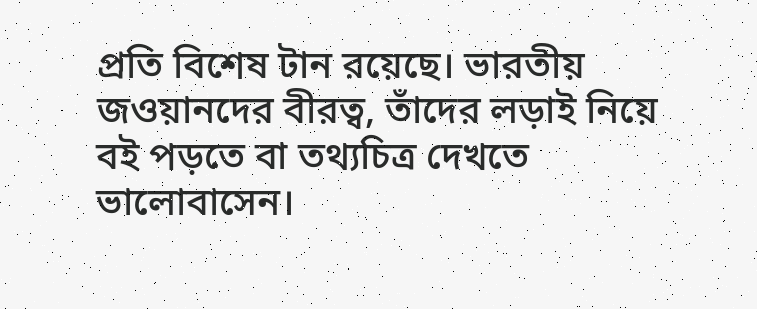প্রতি বিশেষ টান রয়েছে। ভারতীয় জওয়ানদের বীরত্ব, তাঁদের লড়াই নিয়ে বই পড়তে বা তথ্যচিত্র দেখতে ভালোবাসেন।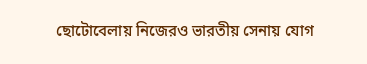ছোটোবেলায় নিজেরও ভারতীয় সেনায় যোগ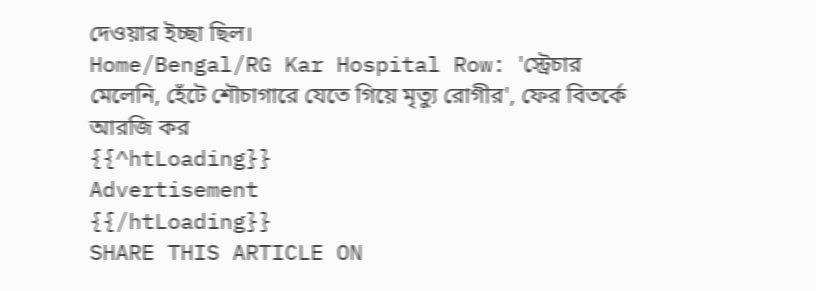দেওয়ার ইচ্ছা ছিল।
Home/Bengal/RG Kar Hospital Row: 'স্ট্রেচার মেলেনি, হেঁটে শৌচাগারে যেতে গিয়ে মৃত্যু রোগীর', ফের বিতর্কে আরজি কর
{{^htLoading}}
Advertisement
{{/htLoading}}
SHARE THIS ARTICLE ON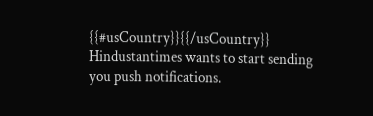{{#usCountry}}{{/usCountry}}
Hindustantimes wants to start sending you push notifications.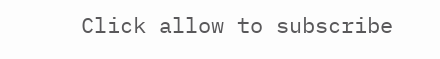Click allow to subscribe